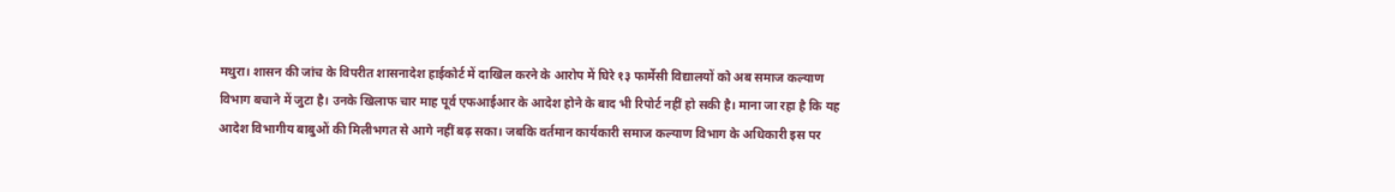मथुरा। शासन की जांच के विपरीत शासनादेश हाईकोर्ट में दाखिल करने के आरोप में घिरे १३ फार्मेसी विद्यालयों को अब समाज कल्याण विभाग बचाने में जुटा है। उनके खिलाफ चार माह पूर्व एफआईआर के आदेश होने के बाद भी रिपोर्ट नहीं हो सकी है। माना जा रहा है कि यह आदेश विभागीय बाबुओं की मिलीभगत से आगे नहीं बढ़ सका। जबकि वर्तमान कार्यकारी समाज कल्याण विभाग के अधिकारी इस पर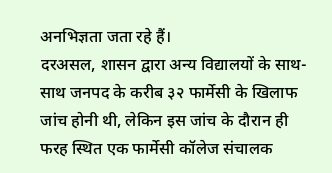अनभिज्ञता जता रहे हैं।
दरअसल, शासन द्वारा अन्य विद्यालयों के साथ-साथ जनपद के करीब ३२ फार्मेसी के खिलाफ जांच होनी थी, लेकिन इस जांच के दौरान ही फरह स्थित एक फार्मेसी कॉलेज संचालक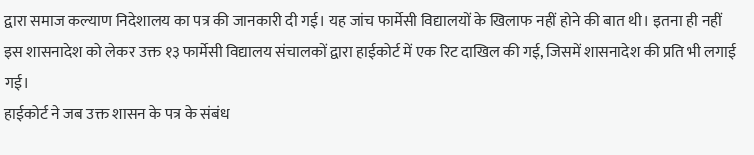द्वारा समाज कल्याण निदेशालय का पत्र की जानकारी दी गई। यह जांच फार्मेसी विद्यालयों के खिलाफ नहीं होने की बात थी। इतना ही नहीं इस शासनादेश को लेकर उक्त १३ फार्मेसी विद्यालय संचालकों द्वारा हाईकोर्ट में एक रिट दाखिल की गई, जिसमें शासनादेश की प्रति भी लगाई गई।
हाईकोर्ट ने जब उक्त शासन के पत्र के संबंध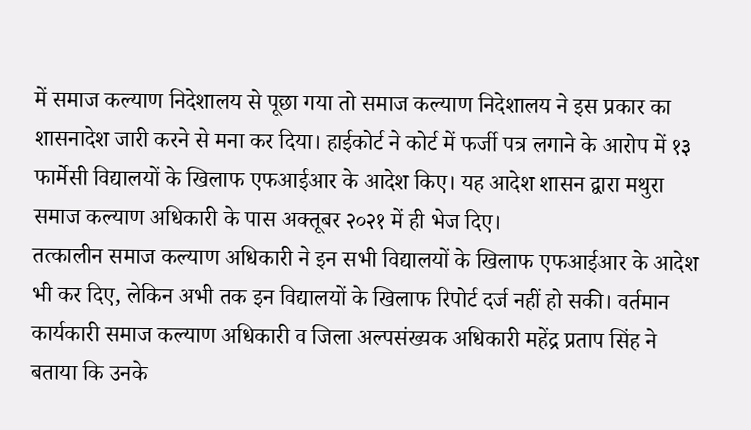में समाज कल्याण निदेशालय से पूछा गया तो समाज कल्याण निदेशालय ने इस प्रकार का शासनादेश जारी करने से मना कर दिया। हाईकोर्ट ने कोर्ट में फर्जी पत्र लगाने के आरोप में १३ फार्मेसी विद्यालयों के खिलाफ एफआईआर के आदेश किए। यह आदेश शासन द्वारा मथुरा समाज कल्याण अधिकारी के पास अक्तूबर २०२१ में ही भेज दिए।
तत्कालीन समाज कल्याण अधिकारी ने इन सभी विद्यालयों के खिलाफ एफआईआर के आदेश भी कर दिए, लेकिन अभी तक इन विद्यालयों के खिलाफ रिपोर्ट दर्ज नहीं हो सकी। वर्तमान कार्यकारी समाज कल्याण अधिकारी व जिला अल्पसंख्यक अधिकारी महेंद्र प्रताप सिंह ने बताया कि उनके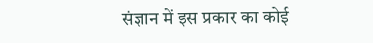संज्ञान में इस प्रकार का कोई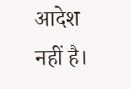आदेश नहीं है।